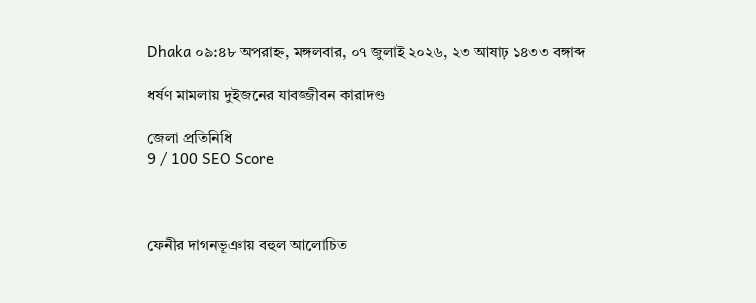Dhaka ০৯:৪৮ অপরাহ্ন, মঙ্গলবার, ০৭ জুলাই ২০২৬, ২৩ আষাঢ় ১৪৩৩ বঙ্গাব্দ

ধর্ষণ মামলায় দুইজনের যাবজ্জীবন কারাদণ্ড

জেলা প্রতিনিধি
9 / 100 SEO Score



ফেনীর দাগনভূঞায় বহুল আলোচিত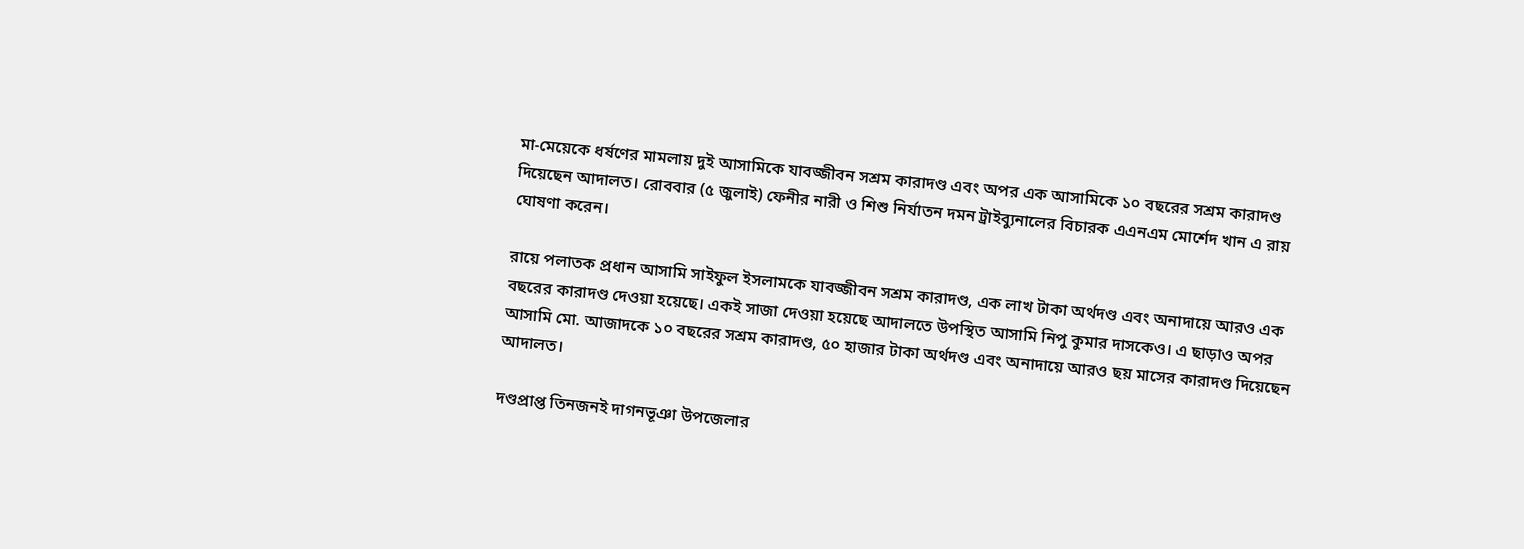মা-মেয়েকে ধর্ষণের মামলায় দুই আসামিকে যাবজ্জীবন সশ্রম কারাদণ্ড এবং অপর এক আসামিকে ১০ বছরের সশ্রম কারাদণ্ড দিয়েছেন আদালত। রোববার (৫ জুলাই) ফেনীর নারী ও শিশু নির্যাতন দমন ট্রাইব্যুনালের বিচারক এএনএম মোর্শেদ খান এ রায় ঘোষণা করেন।

রায়ে পলাতক প্রধান আসামি সাইফুল ইসলামকে যাবজ্জীবন সশ্রম কারাদণ্ড, এক লাখ টাকা অর্থদণ্ড এবং অনাদায়ে আরও এক বছরের কারাদণ্ড দেওয়া হয়েছে। একই সাজা দেওয়া হয়েছে আদালতে উপস্থিত আসামি নিপু কুমার দাসকেও। এ ছাড়াও অপর আসামি মো. আজাদকে ১০ বছরের সশ্রম কারাদণ্ড, ৫০ হাজার টাকা অর্থদণ্ড এবং অনাদায়ে আরও ছয় মাসের কারাদণ্ড দিয়েছেন আদালত।

দণ্ডপ্রাপ্ত তিনজনই দাগনভূঞা উপজেলার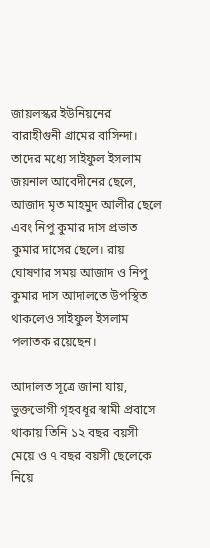জায়লস্কর ইউনিয়নের বারাহীগুনী গ্রামের বাসিন্দা। তাদের মধ্যে সাইফুল ইসলাম জয়নাল আবেদীনের ছেলে, আজাদ মৃত মাহমুদ আলীর ছেলে এবং নিপু কুমার দাস প্রভাত কুমার দাসের ছেলে। রায় ঘোষণার সময় আজাদ ও নিপু কুমার দাস আদালতে উপস্থিত থাকলেও সাইফুল ইসলাম পলাতক রয়েছেন।

আদালত সূত্রে জানা যায়, ভুক্তভোগী গৃহবধূর স্বামী প্রবাসে থাকায় তিনি ১২ বছর বয়সী মেয়ে ও ৭ বছর বয়সী ছেলেকে নিয়ে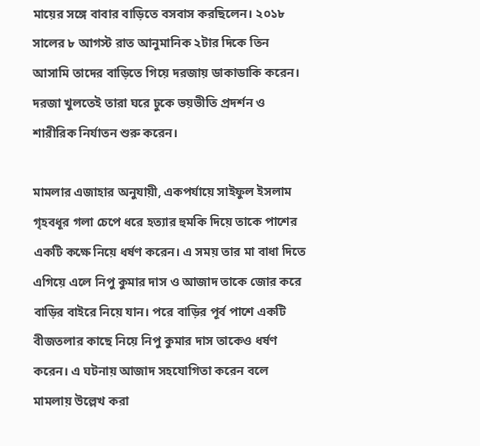মায়ের সঙ্গে বাবার বাড়িতে বসবাস করছিলেন। ২০১৮ সালের ৮ আগস্ট রাত আনুমানিক ২টার দিকে তিন আসামি তাদের বাড়িতে গিয়ে দরজায় ডাকাডাকি করেন। দরজা খুলতেই তারা ঘরে ঢুকে ভয়ভীতি প্রদর্শন ও শারীরিক নির্যাতন শুরু করেন।

মামলার এজাহার অনুযায়ী, একপর্যায়ে সাইফুল ইসলাম গৃহবধূর গলা চেপে ধরে হত্যার হুমকি দিয়ে তাকে পাশের একটি কক্ষে নিয়ে ধর্ষণ করেন। এ সময় তার মা বাধা দিতে এগিয়ে এলে নিপু কুমার দাস ও আজাদ তাকে জোর করে বাড়ির বাইরে নিয়ে যান। পরে বাড়ির পূর্ব পাশে একটি বীজতলার কাছে নিয়ে নিপু কুমার দাস তাকেও ধর্ষণ করেন। এ ঘটনায় আজাদ সহযোগিতা করেন বলে মামলায় উল্লেখ করা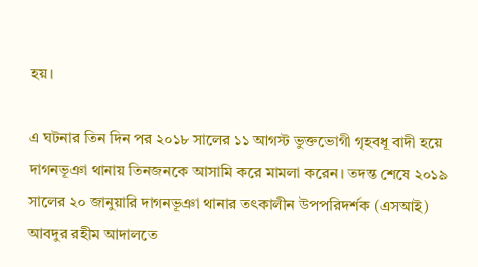হয়।

এ ঘটনার তিন দিন পর ২০১৮ সালের ১১ আগস্ট ভুক্তভোগী গৃহবধূ বাদী হয়ে দাগনভূঞা থানায় তিনজনকে আসামি করে মামলা করেন। তদন্ত শেষে ২০১৯ সালের ২০ জানুয়ারি দাগনভূঞা থানার তৎকালীন উপপরিদর্শক (এসআই) আবদুর রহীম আদালতে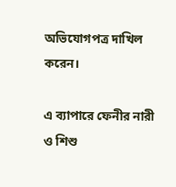অভিযোগপত্র দাখিল করেন।

এ ব্যাপারে ফেনীর নারী ও শিশু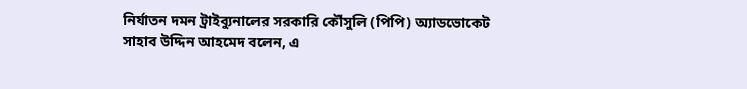নির্যাতন দমন ট্রাইব্যুনালের সরকারি কৌঁসুলি (পিপি) অ্যাডভোকেট সাহাব উদ্দিন আহমেদ বলেন, এ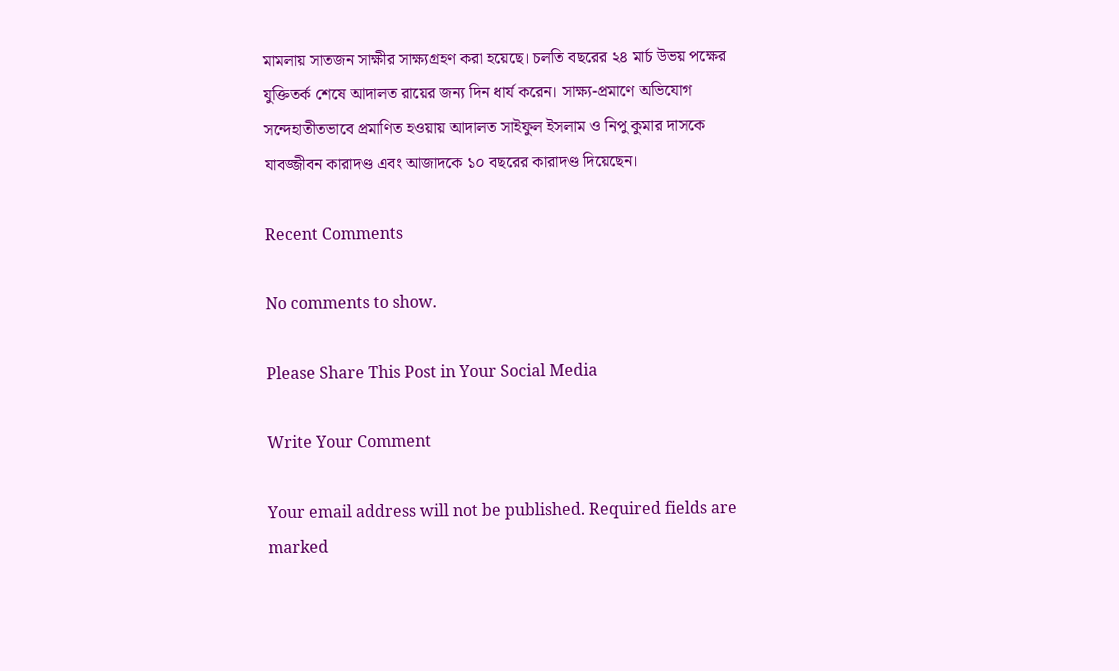মামলায় সাতজন সাক্ষীর সাক্ষ্যগ্রহণ করা হয়েছে। চলতি বছরের ২৪ মার্চ উভয় পক্ষের যুক্তিতর্ক শেষে আদালত রায়ের জন্য দিন ধার্য করেন। সাক্ষ্য-প্রমাণে অভিযোগ সন্দেহাতীতভাবে প্রমাণিত হওয়ায় আদালত সাইফুল ইসলাম ও নিপু কুমার দাসকে যাবজ্জীবন কারাদণ্ড এবং আজাদকে ১০ বছরের কারাদণ্ড দিয়েছেন।

Recent Comments

No comments to show.

Please Share This Post in Your Social Media

Write Your Comment

Your email address will not be published. Required fields are marked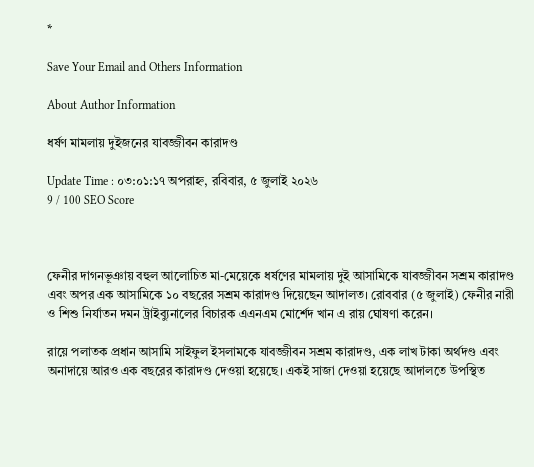*

Save Your Email and Others Information

About Author Information

ধর্ষণ মামলায় দুইজনের যাবজ্জীবন কারাদণ্ড

Update Time : ০৩:০১:১৭ অপরাহ্ন, রবিবার, ৫ জুলাই ২০২৬
9 / 100 SEO Score



ফেনীর দাগনভূঞায় বহুল আলোচিত মা-মেয়েকে ধর্ষণের মামলায় দুই আসামিকে যাবজ্জীবন সশ্রম কারাদণ্ড এবং অপর এক আসামিকে ১০ বছরের সশ্রম কারাদণ্ড দিয়েছেন আদালত। রোববার (৫ জুলাই) ফেনীর নারী ও শিশু নির্যাতন দমন ট্রাইব্যুনালের বিচারক এএনএম মোর্শেদ খান এ রায় ঘোষণা করেন।

রায়ে পলাতক প্রধান আসামি সাইফুল ইসলামকে যাবজ্জীবন সশ্রম কারাদণ্ড, এক লাখ টাকা অর্থদণ্ড এবং অনাদায়ে আরও এক বছরের কারাদণ্ড দেওয়া হয়েছে। একই সাজা দেওয়া হয়েছে আদালতে উপস্থিত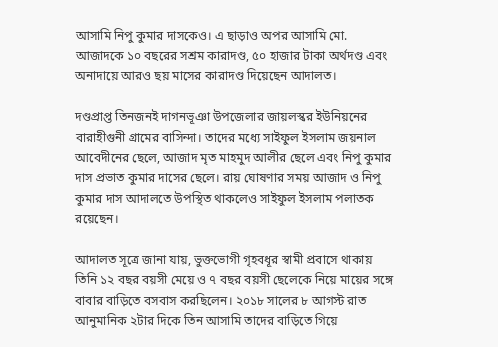আসামি নিপু কুমার দাসকেও। এ ছাড়াও অপর আসামি মো. আজাদকে ১০ বছরের সশ্রম কারাদণ্ড, ৫০ হাজার টাকা অর্থদণ্ড এবং অনাদায়ে আরও ছয় মাসের কারাদণ্ড দিয়েছেন আদালত।

দণ্ডপ্রাপ্ত তিনজনই দাগনভূঞা উপজেলার জায়লস্কর ইউনিয়নের বারাহীগুনী গ্রামের বাসিন্দা। তাদের মধ্যে সাইফুল ইসলাম জয়নাল আবেদীনের ছেলে, আজাদ মৃত মাহমুদ আলীর ছেলে এবং নিপু কুমার দাস প্রভাত কুমার দাসের ছেলে। রায় ঘোষণার সময় আজাদ ও নিপু কুমার দাস আদালতে উপস্থিত থাকলেও সাইফুল ইসলাম পলাতক রয়েছেন।

আদালত সূত্রে জানা যায়, ভুক্তভোগী গৃহবধূর স্বামী প্রবাসে থাকায় তিনি ১২ বছর বয়সী মেয়ে ও ৭ বছর বয়সী ছেলেকে নিয়ে মায়ের সঙ্গে বাবার বাড়িতে বসবাস করছিলেন। ২০১৮ সালের ৮ আগস্ট রাত আনুমানিক ২টার দিকে তিন আসামি তাদের বাড়িতে গিয়ে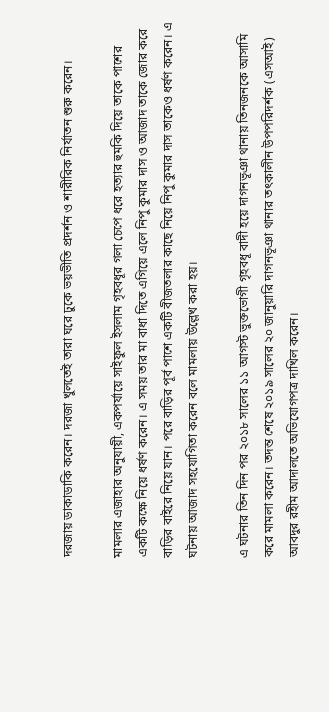দরজায় ডাকাডাকি করেন। দরজা খুলতেই তারা ঘরে ঢুকে ভয়ভীতি প্রদর্শন ও শারীরিক নির্যাতন শুরু করেন।

মামলার এজাহার অনুযায়ী, একপর্যায়ে সাইফুল ইসলাম গৃহবধূর গলা চেপে ধরে হত্যার হুমকি দিয়ে তাকে পাশের একটি কক্ষে নিয়ে ধর্ষণ করেন। এ সময় তার মা বাধা দিতে এগিয়ে এলে নিপু কুমার দাস ও আজাদ তাকে জোর করে বাড়ির বাইরে নিয়ে যান। পরে বাড়ির পূর্ব পাশে একটি বীজতলার কাছে নিয়ে নিপু কুমার দাস তাকেও ধর্ষণ করেন। এ ঘটনায় আজাদ সহযোগিতা করেন বলে মামলায় উল্লেখ করা হয়।

এ ঘটনার তিন দিন পর ২০১৮ সালের ১১ আগস্ট ভুক্তভোগী গৃহবধূ বাদী হয়ে দাগনভূঞা থানায় তিনজনকে আসামি করে মামলা করেন। তদন্ত শেষে ২০১৯ সালের ২০ জানুয়ারি দাগনভূঞা থানার তৎকালীন উপপরিদর্শক (এসআই) আবদুর রহীম আদালতে অভিযোগপত্র দাখিল করেন।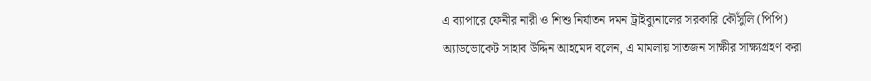এ ব্যাপারে ফেনীর নারী ও শিশু নির্যাতন দমন ট্রাইব্যুনালের সরকারি কৌঁসুলি (পিপি) অ্যাডভোকেট সাহাব উদ্দিন আহমেদ বলেন, এ মামলায় সাতজন সাক্ষীর সাক্ষ্যগ্রহণ করা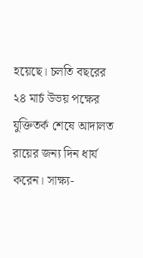হয়েছে। চলতি বছরের ২৪ মার্চ উভয় পক্ষের যুক্তিতর্ক শেষে আদালত রায়ের জন্য দিন ধার্য করেন। সাক্ষ্য-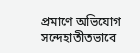প্রমাণে অভিযোগ সন্দেহাতীতভাবে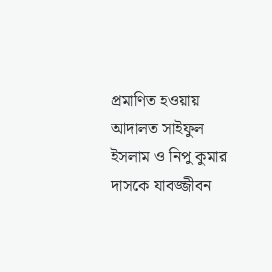প্রমাণিত হওয়ায় আদালত সাইফুল ইসলাম ও নিপু কুমার দাসকে যাবজ্জীবন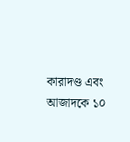কারাদণ্ড এবং আজাদকে ১০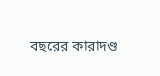বছরের কারাদণ্ড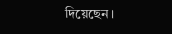দিয়েছেন।